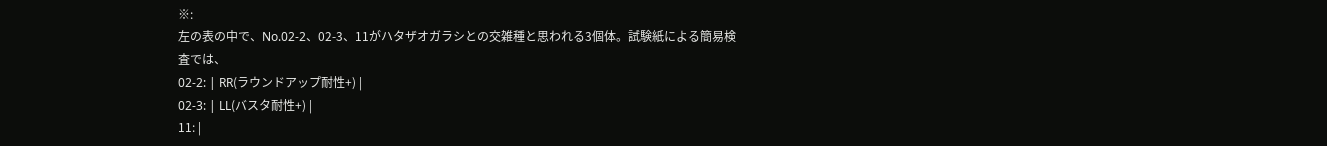※:
左の表の中で、No.02-2、02-3、11がハタザオガラシとの交雑種と思われる3個体。試験紙による簡易検査では、
02-2: | RR(ラウンドアップ耐性+) |
02-3: | LL(バスタ耐性+) |
11: |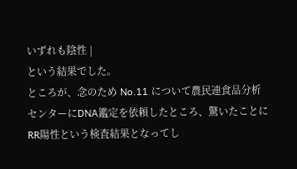いずれも陰性 |
という結果でした。
ところが、念のため No.11 について農民連食品分析センターにDNA鑑定を依頼したところ、驚いたことにRR陽性という検査結果となってし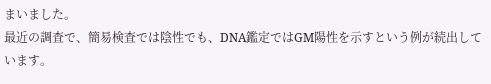まいました。
最近の調査で、簡易検査では陰性でも、DNA鑑定ではGM陽性を示すという例が続出しています。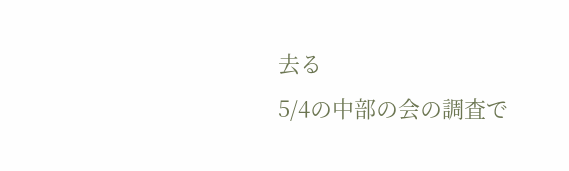去る
5/4の中部の会の調査で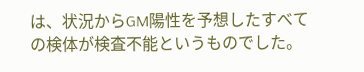は、状況からGM陽性を予想したすべての検体が検査不能というものでした。